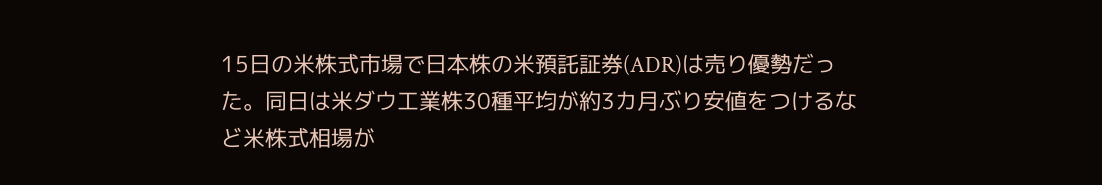15日の米株式市場で日本株の米預託証券(ADR)は売り優勢だった。同日は米ダウ工業株30種平均が約3カ月ぶり安値をつけるなど米株式相場が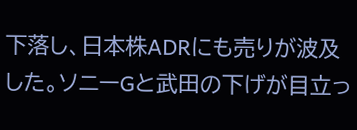下落し、日本株ADRにも売りが波及した。ソニーGと武田の下げが目立っ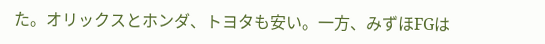た。オリックスとホンダ、トヨタも安い。一方、みずほFGは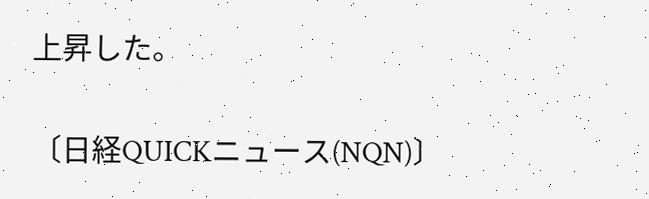上昇した。

〔日経QUICKニュース(NQN)〕